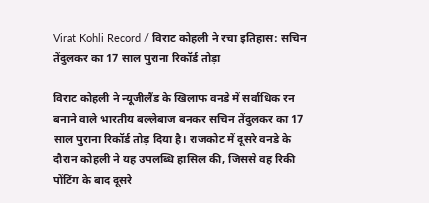Virat Kohli Record / विराट कोहली ने रचा इतिहास: सचिन तेंदुलकर का 17 साल पुराना रिकॉर्ड तोड़ा

विराट कोहली ने न्यूजीलैंड के खिलाफ वनडे में सर्वाधिक रन बनाने वाले भारतीय बल्लेबाज बनकर सचिन तेंदुलकर का 17 साल पुराना रिकॉर्ड तोड़ दिया है। राजकोट में दूसरे वनडे के दौरान कोहली ने यह उपलब्धि हासिल की, जिससे वह रिकी पोंटिंग के बाद दूसरे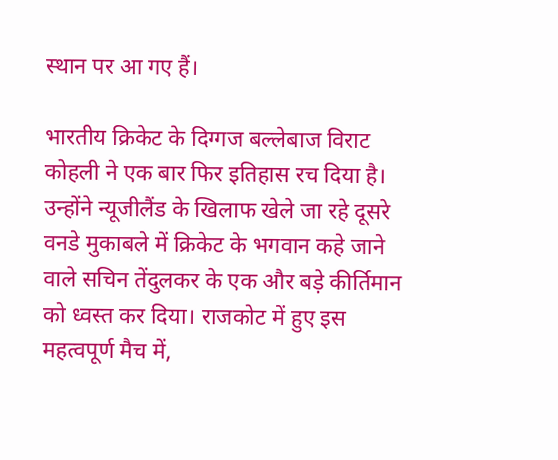स्थान पर आ गए हैं।

भारतीय क्रिकेट के दिग्गज बल्लेबाज विराट कोहली ने एक बार फिर इतिहास रच दिया है। उन्होंने न्यूजीलैंड के खिलाफ खेले जा रहे दूसरे वनडे मुकाबले में क्रिकेट के भगवान कहे जाने वाले सचिन तेंदुलकर के एक और बड़े कीर्तिमान को ध्वस्त कर दिया। राजकोट में हुए इस महत्वपूर्ण मैच में,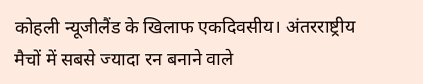कोहली न्यूजीलैंड के खिलाफ एकदिवसीय। अंतरराष्ट्रीय मैचों में सबसे ज्यादा रन बनाने वाले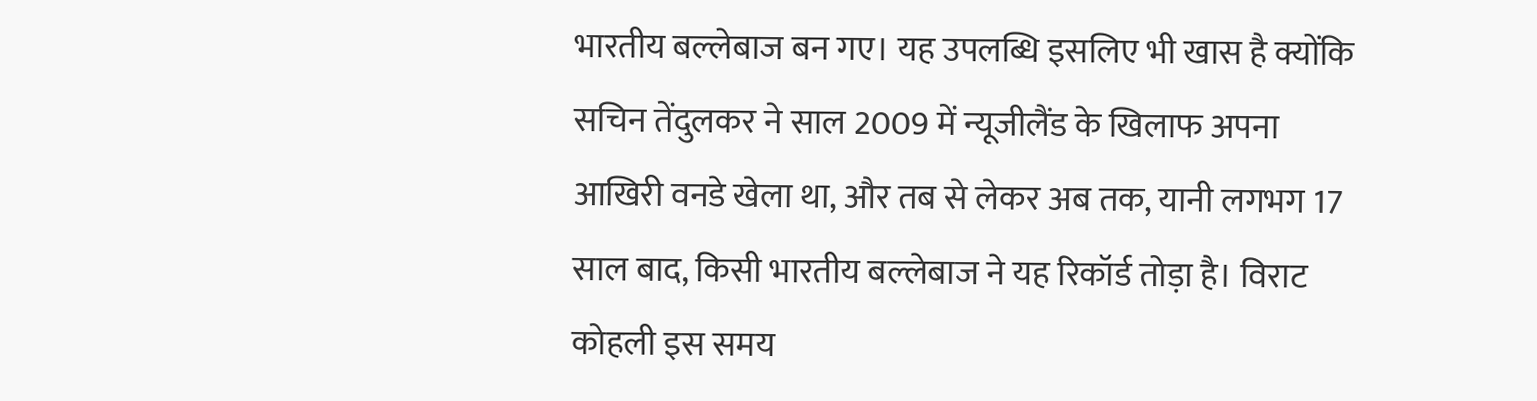भारतीय बल्लेबाज बन गए। यह उपलब्धि इसलिए भी खास है क्योंकि सचिन तेंदुलकर ने साल 2009 में न्यूजीलैंड के खिलाफ अपना आखिरी वनडे खेला था, और तब से लेकर अब तक, यानी लगभग 17 साल बाद, किसी भारतीय बल्लेबाज ने यह रिकॉर्ड तोड़ा है। विराट कोहली इस समय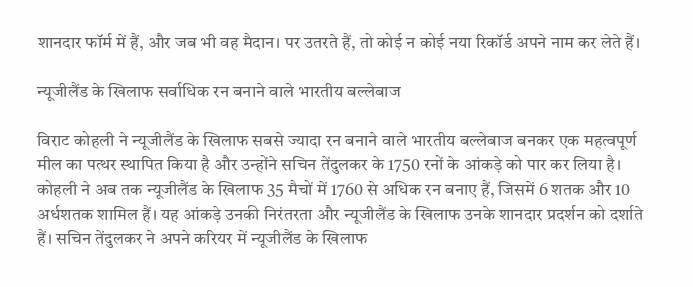शानदार फॉर्म में हैं, और जब भी वह मैदान। पर उतरते हैं, तो कोई न कोई नया रिकॉर्ड अपने नाम कर लेते हैं।

न्यूजीलैंड के खिलाफ सर्वाधिक रन बनाने वाले भारतीय बल्लेबाज

विराट कोहली ने न्यूजीलैंड के खिलाफ सबसे ज्यादा रन बनाने वाले भारतीय बल्लेबाज बनकर एक महत्वपूर्ण मील का पत्थर स्थापित किया है और उन्होंने सचिन तेंदुलकर के 1750 रनों के आंकड़े को पार कर लिया है। कोहली ने अब तक न्यूजीलैंड के खिलाफ 35 मैचों में 1760 से अधिक रन बनाए हैं, जिसमें 6 शतक और 10 अर्धशतक शामिल हैं। यह आंकड़े उनकी निरंतरता और न्यूजीलैंड के खिलाफ उनके शानदार प्रदर्शन को दर्शाते हैं। सचिन तेंदुलकर ने अपने करियर में न्यूजीलैंड के खिलाफ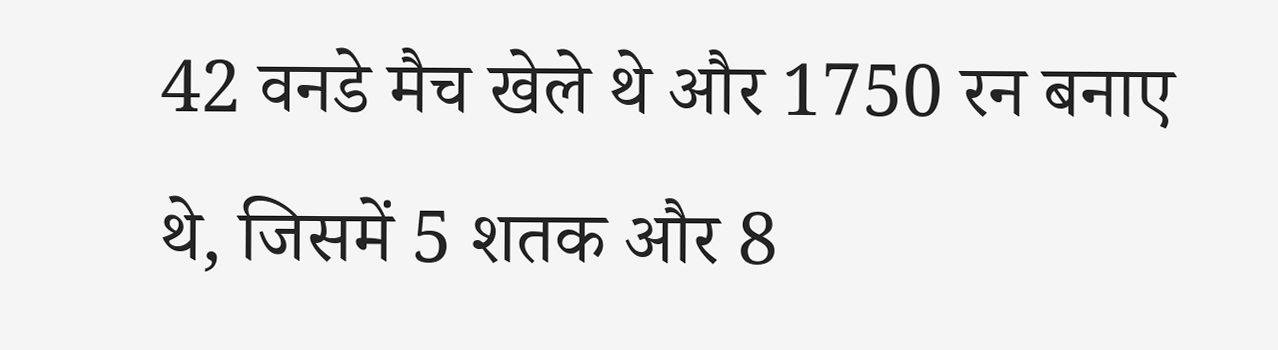42 वनडे मैच खेले थे और 1750 रन बनाए थे, जिसमें 5 शतक और 8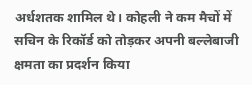अर्धशतक शामिल थे। कोहली ने कम मैचों में सचिन के रिकॉर्ड को तोड़कर अपनी बल्लेबाजी क्षमता का प्रदर्शन किया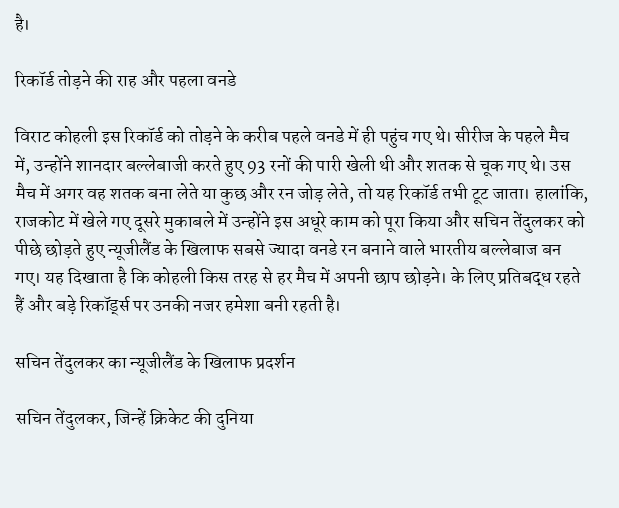है।

रिकॉर्ड तोड़ने की राह और पहला वनडे

विराट कोहली इस रिकॉर्ड को तोड़ने के करीब पहले वनडे में ही पहुंच गए थे। सीरीज के पहले मैच में, उन्होंने शानदार बल्लेबाजी करते हुए 93 रनों की पारी खेली थी और शतक से चूक गए थे। उस मैच में अगर वह शतक बना लेते या कुछ और रन जोड़ लेते, तो यह रिकॉर्ड तभी टूट जाता। हालांकि, राजकोट में खेले गए दूसरे मुकाबले में उन्होंने इस अधूरे काम को पूरा किया और सचिन तेंदुलकर को पीछे छोड़ते हुए न्यूजीलैंड के खिलाफ सबसे ज्यादा वनडे रन बनाने वाले भारतीय बल्लेबाज बन गए। यह दिखाता है कि कोहली किस तरह से हर मैच में अपनी छाप छोड़ने। के लिए प्रतिबद्ध रहते हैं और बड़े रिकॉर्ड्स पर उनकी नजर हमेशा बनी रहती है।

सचिन तेंदुलकर का न्यूजीलैंड के खिलाफ प्रदर्शन

सचिन तेंदुलकर, जिन्हें क्रिकेट की दुनिया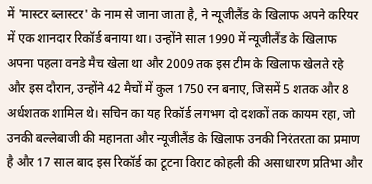में 'मास्टर ब्लास्टर' के नाम से जाना जाता है, ने न्यूजीलैंड के खिलाफ अपने करियर में एक शानदार रिकॉर्ड बनाया था। उन्होंने साल 1990 में न्यूजीलैंड के खिलाफ अपना पहला वनडे मैच खेला था और 2009 तक इस टीम के खिलाफ खेलते रहे और इस दौरान, उन्होंने 42 मैचों में कुल 1750 रन बनाए, जिसमें 5 शतक और 8 अर्धशतक शामिल थे। सचिन का यह रिकॉर्ड लगभग दो दशकों तक कायम रहा, जो उनकी बल्लेबाजी की महानता और न्यूजीलैंड के खिलाफ उनकी निरंतरता का प्रमाण है और 17 साल बाद इस रिकॉर्ड का टूटना विराट कोहली की असाधारण प्रतिभा और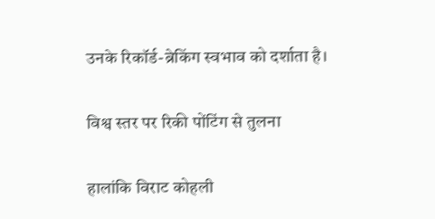उनके रिकॉर्ड-ब्रेकिंग स्वभाव को दर्शाता है।

विश्व स्तर पर रिकी पोंटिंग से तुलना

हालांकि विराट कोहली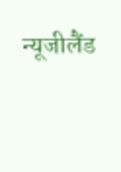न्यूजीलैंड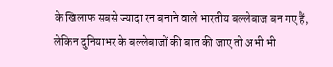के खिलाफ सबसे ज्यादा रन बनाने वाले भारतीय बल्लेबाज बन गए हैं, लेकिन दुनियाभर के बल्लेबाजों की बात की जाए तो अभी भी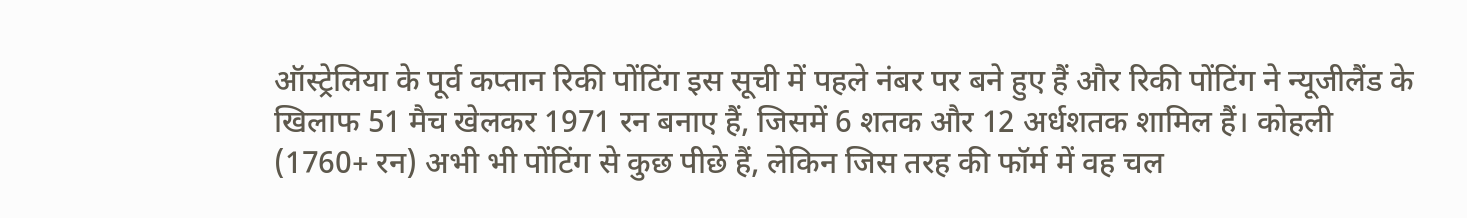ऑस्ट्रेलिया के पूर्व कप्तान रिकी पोंटिंग इस सूची में पहले नंबर पर बने हुए हैं और रिकी पोंटिंग ने न्यूजीलैंड के खिलाफ 51 मैच खेलकर 1971 रन बनाए हैं, जिसमें 6 शतक और 12 अर्धशतक शामिल हैं। कोहली (1760+ रन) अभी भी पोंटिंग से कुछ पीछे हैं, लेकिन जिस तरह की फॉर्म में वह चल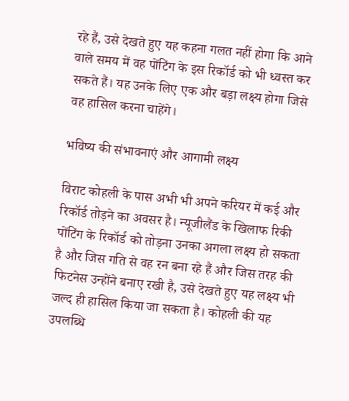रहे हैं, उसे देखते हुए यह कहना गलत नहीं होगा कि आने वाले समय में वह पोंटिंग के इस रिकॉर्ड को भी ध्वस्त कर सकते हैं। यह उनके लिए एक और बड़ा लक्ष्य होगा जिसे वह हासिल करना चाहेंगे।

भविष्य की संभावनाएं और आगामी लक्ष्य

विराट कोहली के पास अभी भी अपने करियर में कई और रिकॉर्ड तोड़ने का अवसर है। न्यूजीलैंड के खिलाफ रिकी पोंटिंग के रिकॉर्ड को तोड़ना उनका अगला लक्ष्य हो सकता है और जिस गति से वह रन बना रहे हैं और जिस तरह की फिटनेस उन्होंने बनाए रखी है, उसे देखते हुए यह लक्ष्य भी जल्द ही हासिल किया जा सकता है। कोहली की यह उपलब्धि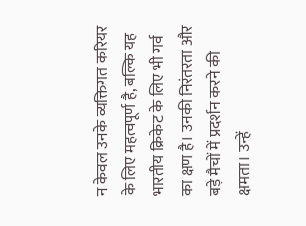न केवल उनके व्यक्तिगत करियर के लिए महत्वपूर्ण है, बल्कि यह भारतीय क्रिकेट के लिए भी गर्व का क्षण है। उनकी निरंतरता और बड़े मैचों में प्रदर्शन करने की क्षमता। उन्हें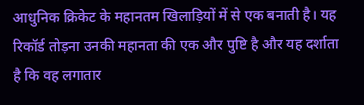आधुनिक क्रिकेट के महानतम खिलाड़ियों में से एक बनाती है। यह रिकॉर्ड तोड़ना उनकी महानता की एक और पुष्टि है और यह दर्शाता है कि वह लगातार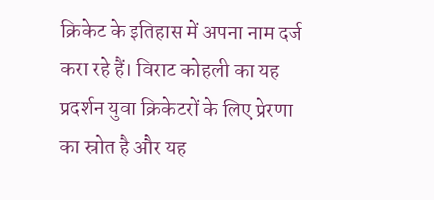क्रिकेट के इतिहास में अपना नाम दर्ज करा रहे हैं। विराट कोहली का यह प्रदर्शन युवा क्रिकेटरों के लिए प्रेरणा का स्रोत है और यह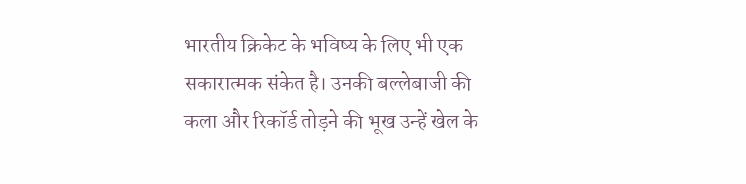भारतीय क्रिकेट के भविष्य के लिए भी एक सकारात्मक संकेत है। उनकी बल्लेबाजी की कला और रिकॉर्ड तोड़ने की भूख उन्हें खेल के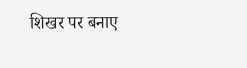शिखर पर बनाए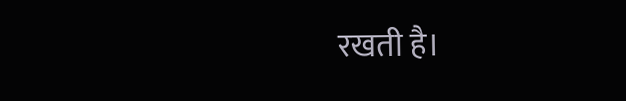रखती है।